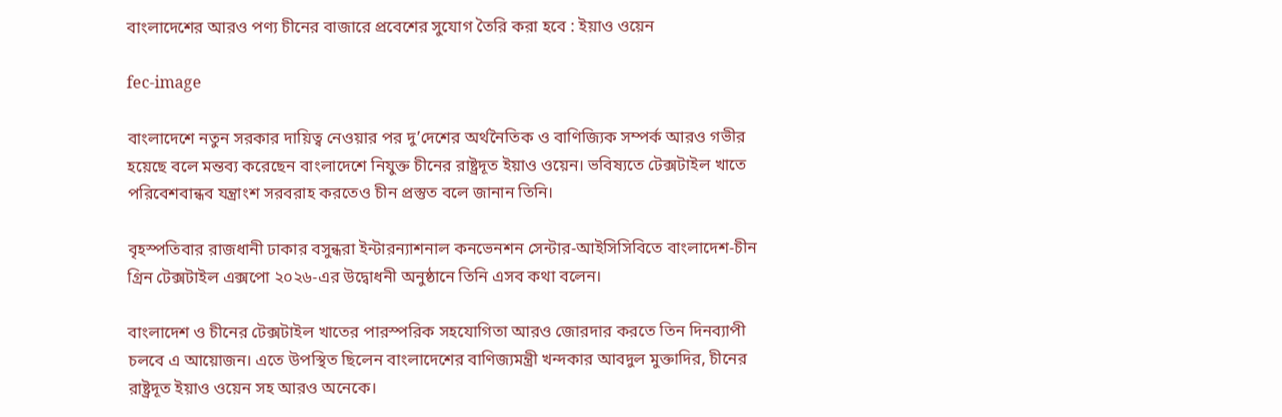বাংলাদেশের আরও পণ্য চীনের বাজারে প্রবেশের সুযোগ তৈরি করা হবে : ইয়াও ওয়েন

fec-image

বাংলাদেশে নতুন সরকার দায়িত্ব নেওয়ার পর দু’দেশের অর্থনৈতিক ও বাণিজ্যিক সম্পর্ক আরও গভীর হয়েছে বলে মন্তব্য করেছেন বাংলাদেশে নিযুক্ত চীনের রাষ্ট্রদূত ইয়াও ওয়েন। ভবিষ্যতে টেক্সটাইল খাতে পরিবেশবান্ধব যন্ত্রাংশ সরবরাহ করতেও চীন প্রস্তুত বলে জানান তিনি।

বৃহস্পতিবার রাজধানী ঢাকার বসুন্ধরা ইন্টারন্যাশনাল কনভেনশন সেন্টার-আইসিসিবিতে বাংলাদেশ-চীন গ্রিন টেক্সটাইল এক্সপো ২০২৬-এর উদ্বোধনী অনুষ্ঠানে তিনি এসব কথা বলেন।

বাংলাদেশ ও চীনের টেক্সটাইল খাতের পারস্পরিক সহযোগিতা আরও জোরদার করতে তিন দিনব্যাপী চলবে এ আয়োজন। এতে উপস্থিত ছিলেন বাংলাদেশের বাণিজ্যমন্ত্রী খন্দকার আবদুল মুক্তাদির, চীনের রাষ্ট্রদূত ইয়াও ওয়েন সহ আরও অনেকে।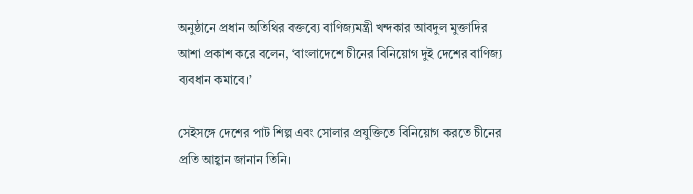অনুষ্ঠানে প্রধান অতিথির বক্তব্যে বাণিজ্যমন্ত্রী খন্দকার আবদুল মুক্তাদির আশা প্রকাশ করে বলেন, ‘বাংলাদেশে চীনের বিনিয়োগ দুই দেশের বাণিজ্য ব্যবধান কমাবে।’

সেইসঙ্গে দেশের পাট শিল্প এবং সোলার প্রযুক্তিতে বিনিয়োগ করতে চীনের প্রতি আহ্বান জানান তিনি।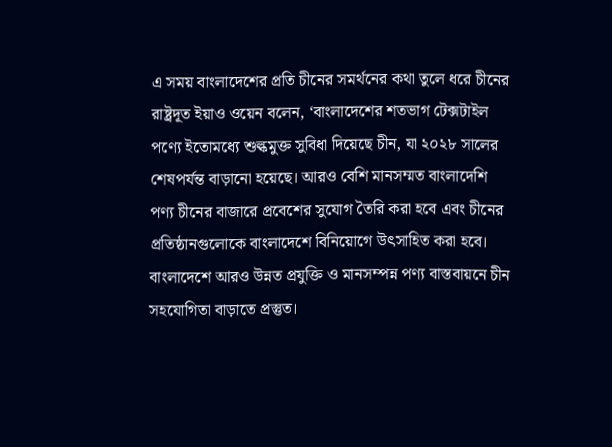এ সময় বাংলাদেশের প্রতি চীনের সমর্থনের কথা তুলে ধরে চীনের রাষ্ট্রদূত ইয়াও ওয়েন বলেন, ‘বাংলাদেশের শতভাগ টেক্সটাইল পণ্যে ইতোমধ্যে শুল্কমুক্ত সুবিধা দিয়েছে চীন, যা ২০২৮ সালের শেষপর্যন্ত বাড়ানো হয়েছে। আরও বেশি মানসম্মত বাংলাদেশি পণ্য চীনের বাজারে প্রবেশের সুযোগ তৈরি করা হবে এবং চীনের প্রতিষ্ঠানগুলোকে বাংলাদেশে বিনিয়োগে উৎসাহিত করা হবে। বাংলাদেশে আরও উন্নত প্রযুক্তি ও মানসম্পন্ন পণ্য বাস্তবায়নে চীন সহযোগিতা বাড়াতে প্রস্তুত।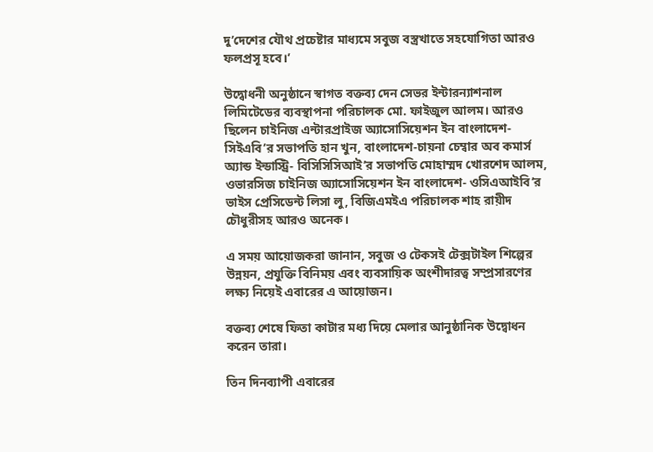দু’দেশের যৌথ প্রচেষ্টার মাধ্যমে সবুজ বস্ত্রখাতে সহযোগিতা আরও ফলপ্রসূ হবে।’

উদ্বোধনী অনুষ্ঠানে স্বাগত বক্তব্য দেন সেভর ইন্টারন্যাশনাল লিমিটেডের ব্যবস্থাপনা পরিচালক মো. ফাইজুল আলম। আরও ছিলেন চাইনিজ এন্টারপ্রাইজ অ্যাসোসিয়েশন ইন বাংলাদেশ- সিইএবি’র সভাপতি হান খুন, বাংলাদেশ-চায়না চেম্বার অব কমার্স অ্যান্ড ইন্ডাস্ট্রি- বিসিসিসিআই’র সভাপতি মোহাম্মদ খোরশেদ আলম, ওভারসিজ চাইনিজ অ্যাসোসিয়েশন ইন বাংলাদেশ- ওসিএআইবি’র ভাইস প্রেসিডেন্ট লিসা লু, বিজিএমইএ পরিচালক শাহ রায়ীদ চৌধুরীসহ আরও অনেক।

এ সময় আয়োজকরা জানান, সবুজ ও টেকসই টেক্সটাইল শিল্পের উন্নয়ন, প্রযুক্তি বিনিময় এবং ব্যবসায়িক অংশীদারত্ব সম্প্রসারণের লক্ষ্য নিয়েই এবারের এ আয়োজন।

বক্তব্য শেষে ফিতা কাটার মধ্য দিয়ে মেলার আনুষ্ঠানিক উদ্বোধন করেন তারা।

তিন দিনব্যাপী এবারের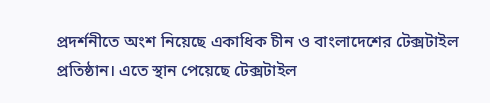প্রদর্শনীতে অংশ নিয়েছে একাধিক চীন ও বাংলাদেশের টেক্সটাইল প্রতিষ্ঠান। এতে স্থান পেয়েছে টেক্সটাইল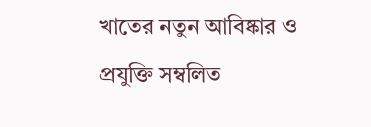খাতের নতুন আবিষ্কার ও প্রযুক্তি সম্বলিত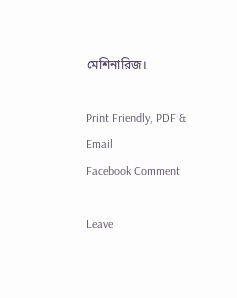মেশিনারিজ।

Print Friendly, PDF & Email
Facebook Comment

Leave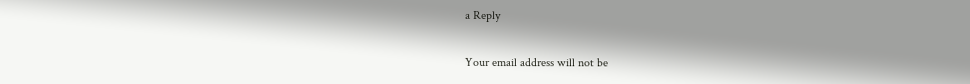a Reply

Your email address will not be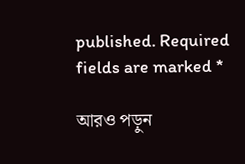published. Required fields are marked *

আরও পড়ুন